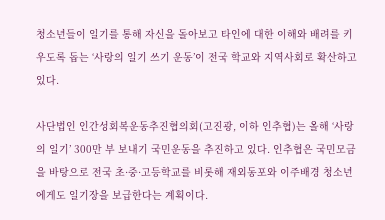청소년들이 일기를 통해 자신을 돌아보고 타인에 대한 이해와 배려를 키우도록 돕는 ‘사랑의 일기 쓰기 운동’이 전국 학교와 지역사회로 확산하고 있다.

사단법인 인간성회복운동추진협의회(고진광, 이하 인추협)는 올해 ‘사랑의 일기’ 300만 부 보내기 국민운동을 추진하고 있다. 인추협은 국민모금을 바탕으로 전국 초·중·고등학교를 비롯해 재외동포와 이주배경 청소년에게도 일기장을 보급한다는 계획이다.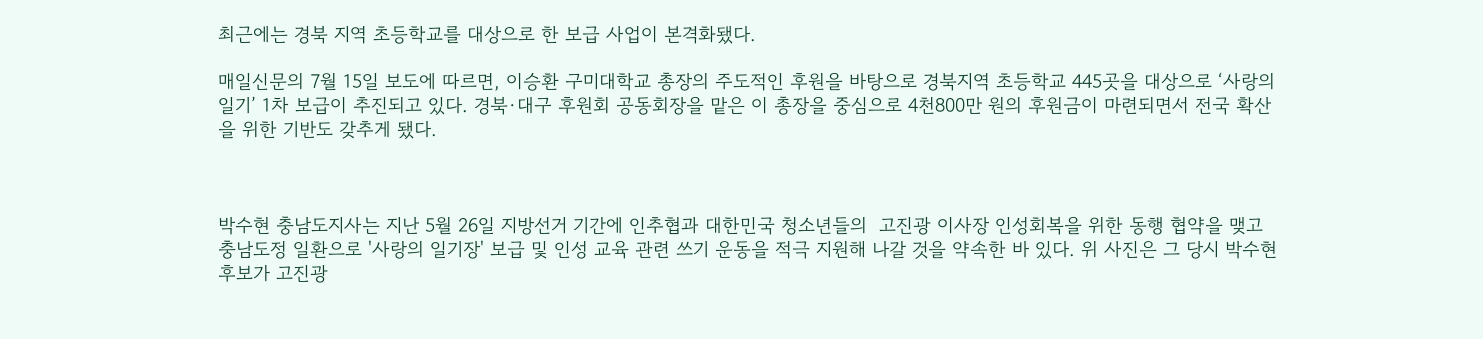최근에는 경북 지역 초등학교를 대상으로 한 보급 사업이 본격화됐다.

매일신문의 7월 15일 보도에 따르면, 이승환 구미대학교 총장의 주도적인 후원을 바탕으로 경북지역 초등학교 445곳을 대상으로 ‘사랑의 일기’ 1차 보급이 추진되고 있다. 경북·대구 후원회 공동회장을 맡은 이 총장을 중심으로 4천800만 원의 후원금이 마련되면서 전국 확산을 위한 기반도 갖추게 됐다.



박수현 충남도지사는 지난 5월 26일 지방선거 기간에 인추협과 대한민국 청소년들의  고진광 이사장 인성회복을 위한 동행 협약을 맺고 충남도정 일환으로 '사랑의 일기장' 보급 및 인성 교육 관련 쓰기 운동을 적극 지원해 나갈 것을 약속한 바 있다. 위 사진은 그 당시 박수현 후보가 고진광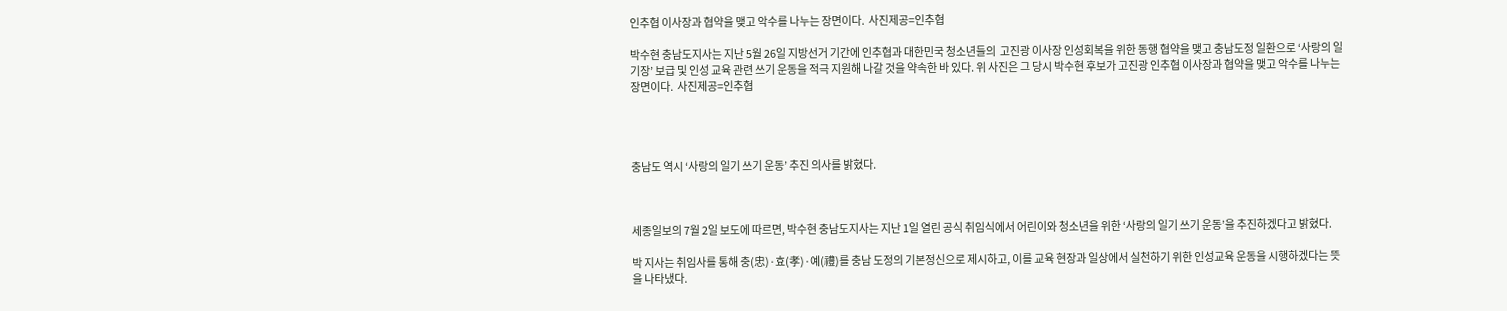인추협 이사장과 협약을 맺고 악수를 나누는 장면이다.  사진제공=인추협

박수현 충남도지사는 지난 5월 26일 지방선거 기간에 인추협과 대한민국 청소년들의  고진광 이사장 인성회복을 위한 동행 협약을 맺고 충남도정 일환으로 ‘사랑의 일기장’ 보급 및 인성 교육 관련 쓰기 운동을 적극 지원해 나갈 것을 약속한 바 있다. 위 사진은 그 당시 박수현 후보가 고진광 인추협 이사장과 협약을 맺고 악수를 나누는 장면이다.  사진제공=인추협




충남도 역시 ‘사랑의 일기 쓰기 운동’ 추진 의사를 밝혔다.



세종일보의 7월 2일 보도에 따르면, 박수현 충남도지사는 지난 1일 열린 공식 취임식에서 어린이와 청소년을 위한 ‘사랑의 일기 쓰기 운동’을 추진하겠다고 밝혔다.

박 지사는 취임사를 통해 충(忠)·효(孝)·예(禮)를 충남 도정의 기본정신으로 제시하고, 이를 교육 현장과 일상에서 실천하기 위한 인성교육 운동을 시행하겠다는 뜻을 나타냈다.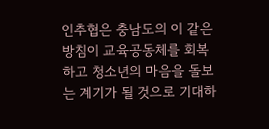인추협은 충남도의 이 같은 방침이 교육공동체를 회복하고 청소년의 마음을 돌보는 계기가 될 것으로 기대하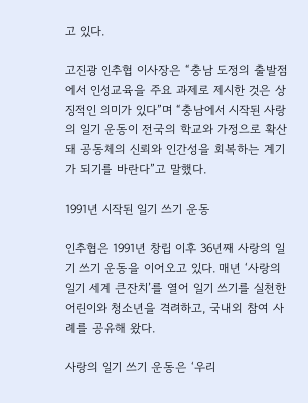고 있다.

고진광 인추협 이사장은 “충남 도정의 출발점에서 인성교육을 주요 과제로 제시한 것은 상징적인 의미가 있다”며 “충남에서 시작된 사랑의 일기 운동이 전국의 학교와 가정으로 확산돼 공동체의 신뢰와 인간성을 회복하는 계기가 되기를 바란다”고 말했다.

1991년 시작된 일기 쓰기 운동

인추협은 1991년 창립 이후 36년째 사랑의 일기 쓰기 운동을 이어오고 있다. 매년 ‘사랑의 일기 세계 큰잔치’를 열어 일기 쓰기를 실천한 어린이와 청소년을 격려하고, 국내외 참여 사례를 공유해 왔다.

사랑의 일기 쓰기 운동은 ‘우리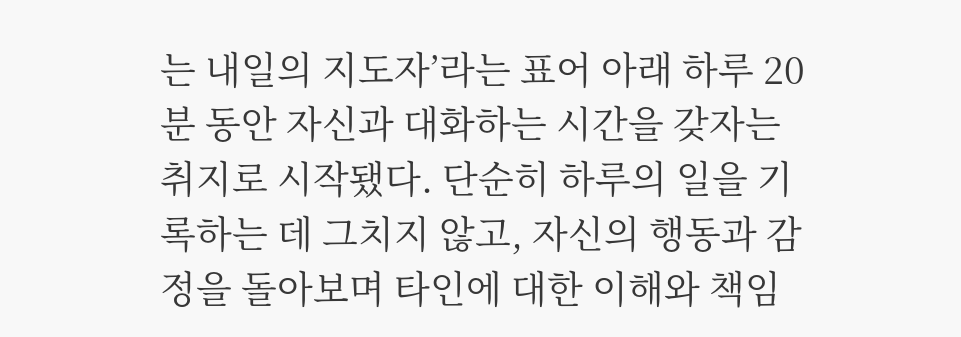는 내일의 지도자’라는 표어 아래 하루 20분 동안 자신과 대화하는 시간을 갖자는 취지로 시작됐다. 단순히 하루의 일을 기록하는 데 그치지 않고, 자신의 행동과 감정을 돌아보며 타인에 대한 이해와 책임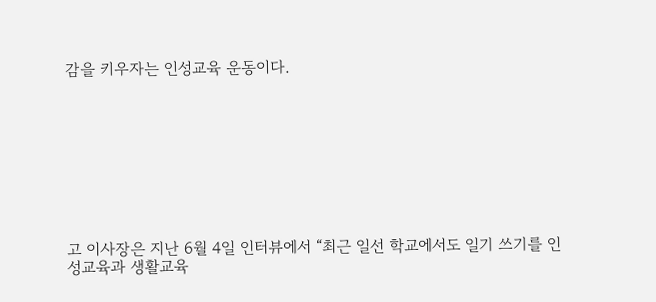감을 키우자는 인성교육 운동이다.









고 이사장은 지난 6월 4일 인터뷰에서 “최근 일선 학교에서도 일기 쓰기를 인성교육과 생활교육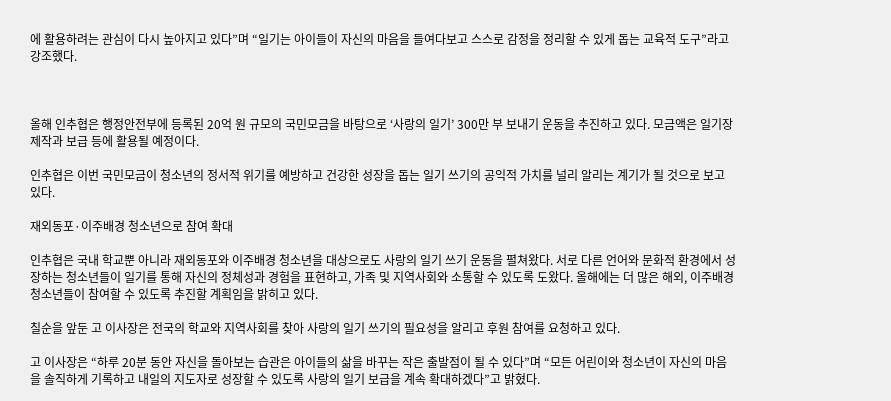에 활용하려는 관심이 다시 높아지고 있다”며 “일기는 아이들이 자신의 마음을 들여다보고 스스로 감정을 정리할 수 있게 돕는 교육적 도구”라고 강조했다.



올해 인추협은 행정안전부에 등록된 20억 원 규모의 국민모금을 바탕으로 ‘사랑의 일기’ 300만 부 보내기 운동을 추진하고 있다. 모금액은 일기장 제작과 보급 등에 활용될 예정이다.

인추협은 이번 국민모금이 청소년의 정서적 위기를 예방하고 건강한 성장을 돕는 일기 쓰기의 공익적 가치를 널리 알리는 계기가 될 것으로 보고 있다.

재외동포·이주배경 청소년으로 참여 확대

인추협은 국내 학교뿐 아니라 재외동포와 이주배경 청소년을 대상으로도 사랑의 일기 쓰기 운동을 펼쳐왔다. 서로 다른 언어와 문화적 환경에서 성장하는 청소년들이 일기를 통해 자신의 정체성과 경험을 표현하고, 가족 및 지역사회와 소통할 수 있도록 도왔다. 올해에는 더 많은 해외, 이주배경 청소년들이 참여할 수 있도록 추진할 계획임을 밝히고 있다.

칠순을 앞둔 고 이사장은 전국의 학교와 지역사회를 찾아 사랑의 일기 쓰기의 필요성을 알리고 후원 참여를 요청하고 있다.

고 이사장은 “하루 20분 동안 자신을 돌아보는 습관은 아이들의 삶을 바꾸는 작은 출발점이 될 수 있다”며 “모든 어린이와 청소년이 자신의 마음을 솔직하게 기록하고 내일의 지도자로 성장할 수 있도록 사랑의 일기 보급을 계속 확대하겠다”고 밝혔다.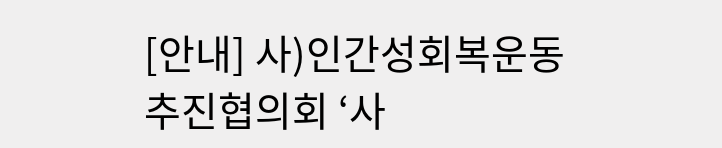[안내] 사)인간성회복운동추진협의회 ‘사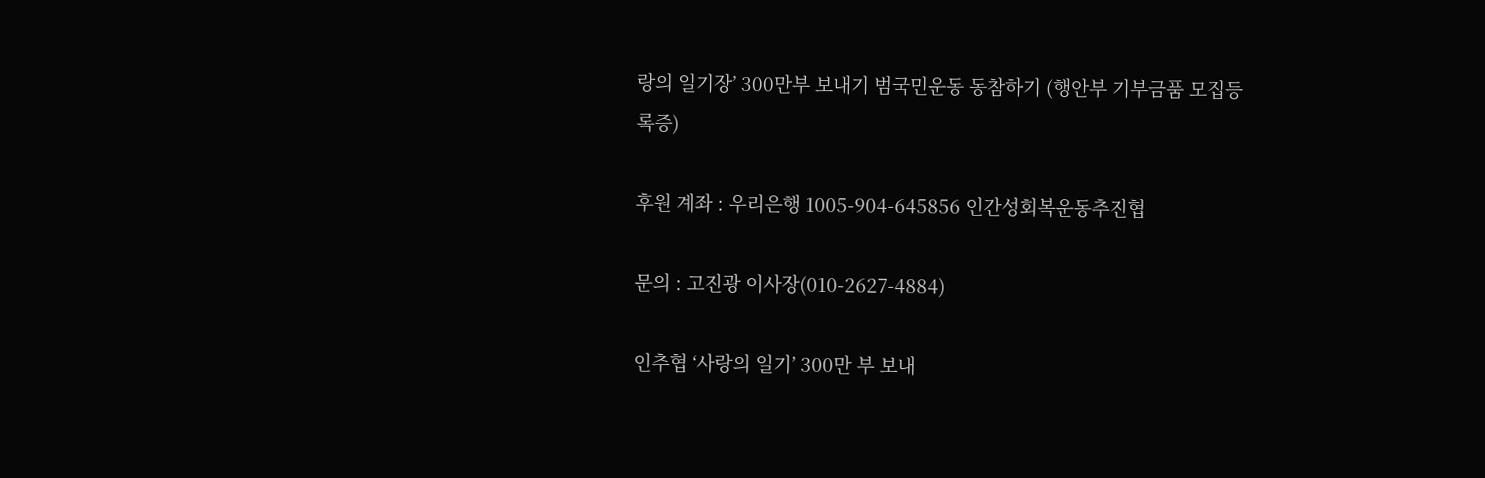랑의 일기장’ 300만부 보내기 범국민운동 동참하기 (행안부 기부금품 모집등록증)

후원 계좌 : 우리은행 1005-904-645856 인간성회복운동추진협

문의 : 고진광 이사장(010-2627-4884)

인추협 ‘사랑의 일기’ 300만 부 보내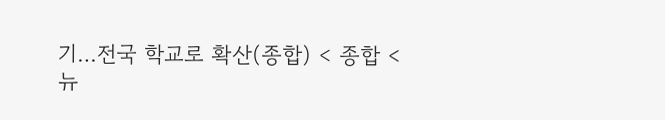기…전국 학교로 확산(종합) < 종합 < 뉴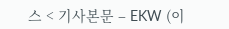스 < 기사본문 – EKW (이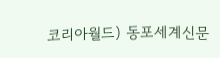코리아월드) 동포세계신문